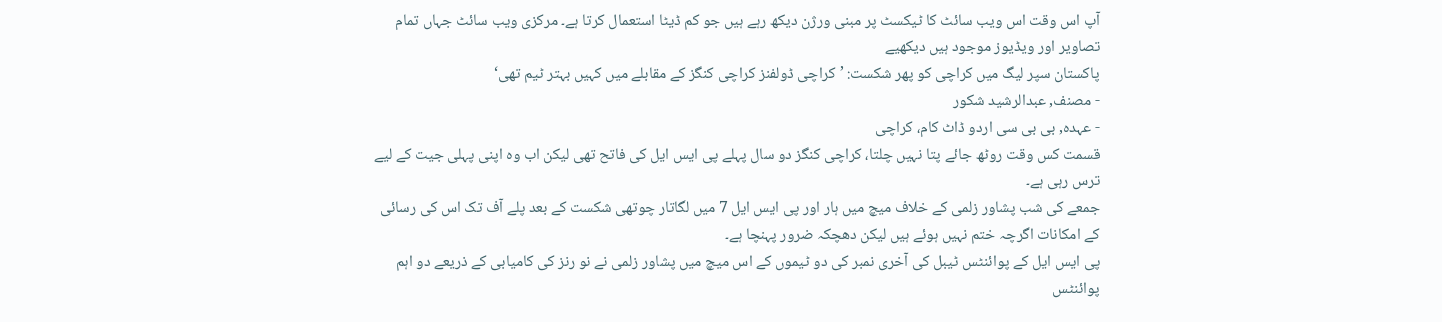آپ اس وقت اس ویب سائٹ کا ٹیکسٹ پر مبنی ورژن دیکھ رہے ہیں جو کم ڈیٹا استعمال کرتا ہے۔ مرکزی ویب سائٹ جہاں تمام تصاویر اور ویڈیوز موجود ہیں دیکھیے
پاکستان سپر لیگ میں کراچی کو پھر شکست: ’کراچی ڈولفنز کراچی کنگز کے مقابلے میں کہیں بہتر ٹیم تھی‘
- مصنف, عبدالرشید شکور
- عہدہ, بی بی سی اردو ڈاٹ کام، کراچی
قسمت کس وقت روٹھ جائے پتا نہیں چلتا، کراچی کنگز دو سال پہلے پی ایس ایل کی فاتح تھی لیکن اب وہ اپنی پہلی جیت کے لیے ترس رہی ہے۔
جمعے کی شب پشاور زلمی کے خلاف میچ میں ہار اور پی ایس ایل 7 میں لگاتار چوتھی شکست کے بعد پلے آف تک اس کی رسائی کے امکانات اگرچہ ختم نہیں ہوئے ہیں لیکن دھچکہ ضرور پہنچا ہے۔
پی ایس ایل کے پوائنٹس ٹیبل کی آخری نمبر کی دو ٹیموں کے اس میچ میں پشاور زلمی نے نو رنز کی کامیابی کے ذریعے دو اہم پوائنٹس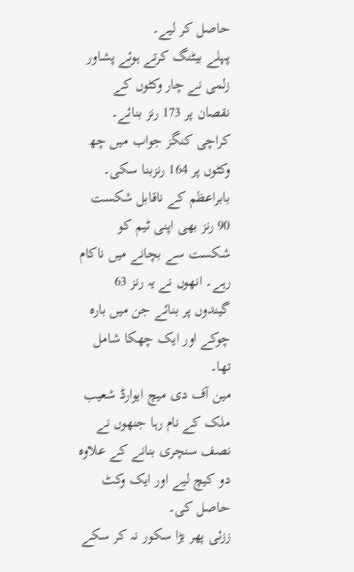حاصل کر لیے۔
پہلے بیٹنگ کرتے ہوئے پشاور زلمی نے چار وکٹوں کے نقصان پر 173 رنز بنائے۔
کراچی کنگز جواب میں چھ وکٹوں پر 164 رنزبنا سکی۔ بابراعظم کے ناقابل شکست 90 رنز بھی اپنی ٹیم کو شکست سے بچانے میں ناکام رہے۔ انھوں نے یہ رنز 63 گیندوں پر بنائے جن میں بارہ چوکے اور ایک چھکا شامل تھا۔
مین آف دی میچ ایوارڈ شعیب ملک کے نام رہا جنھوں نے نصف سنچری بنانے کے علاوہ دو کیچ لیے اور ایک وکٹ حاصل کی۔
ززئی پھر بڑا سکور نہ کر سکے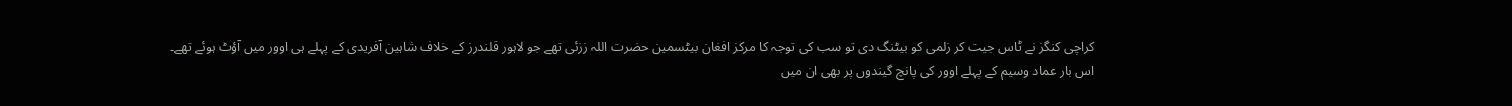کراچی کنگز نے ٹاس جیت کر زلمی کو بیٹنگ دی تو سب کی توجہ کا مرکز افغان بیٹسمین حضرت اللہ ززئی تھے جو لاہور قلندرز کے خلاف شاہین آفریدی کے پہلے ہی اوور میں آؤٹ ہوئے تھے۔
اس بار عماد وسیم کے پہلے اوور کی پانچ گیندوں پر بھی ان میں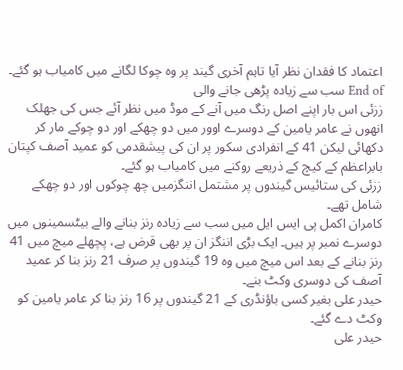اعتماد کا فقدان نظر آیا تاہم آخری گیند پر وہ چوکا لگانے میں کامیاب ہو گئے۔
End of سب سے زیادہ پڑھی جانے والی
ززئی اس بار اپنے اصل رنگ میں آنے کے موڈ میں نظر آئے جس کی جھلک انھوں نے عامر یامین کے دوسرے اوور میں دو چھکے اور دو چوکے مار کر دکھائی لیکن 41 کے انفرادی سکور پر ان کی پیشقدمی کو عمید آصف کپتان بابراعظم کے کیچ کے ذریعے روکنے میں کامیاب ہو گئے۔
ززئی کی ستائیس گیندوں پر مشتمل اننگزمیں چھ چوکوں اور دو چھکے شامل تھے۔
کامران اکمل پی ایس ایل میں سب سے زیادہ رنز بنانے والے بیٹسمینوں میں دوسرے نمبر پر ہیں۔ ایک بڑی اننگز ان پر بھی قرض ہے، پچھلے میچ میں 41 رنز بنانے کے بعد اس میچ میں وہ 19 گیندوں پر صرف 21 رنز بنا کر عمید آصف کی دوسری وکٹ بنے۔
حیدر علی بغیر کسی باؤنڈری کے 21 گیندوں پر 16 رنز بنا کر عامر یامین کو وکٹ دے گئے۔
حیدر علی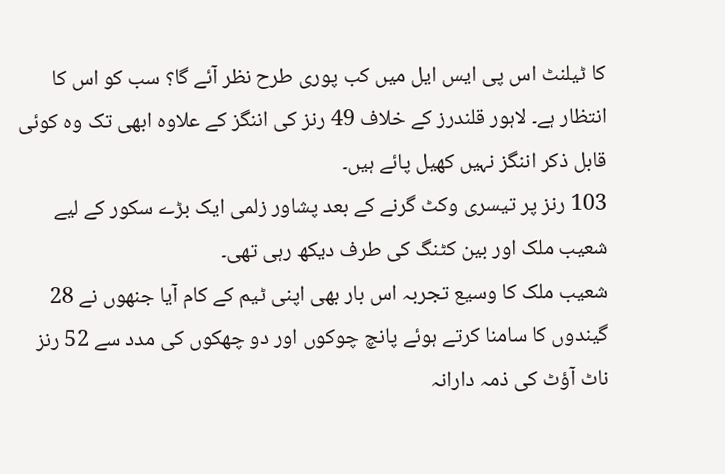کا ٹیلنٹ اس پی ایس ایل میں کب پوری طرح نظر آئے گا؟ سب کو اس کا انتظار ہے۔ لاہور قلندرز کے خلاف 49 رنز کی اننگز کے علاوہ ابھی تک وہ کوئی قابل ذکر اننگز نہیں کھیل پائے ہیں۔
103 رنز پر تیسری وکٹ گرنے کے بعد پشاور زلمی ایک بڑے سکور کے لیے شعیب ملک اور بین کٹنگ کی طرف دیکھ رہی تھی۔
شعیب ملک کا وسیع تجربہ اس بار بھی اپنی ٹیم کے کام آیا جنھوں نے 28 گیندوں کا سامنا کرتے ہوئے پانچ چوکوں اور دو چھکوں کی مدد سے 52 رنز ناٹ آؤٹ کی ذمہ دارانہ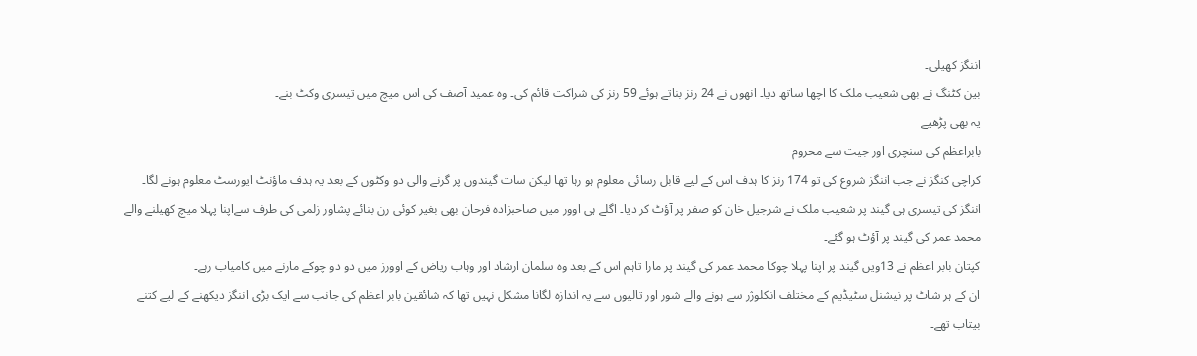اننگز کھیلی۔
بین کٹنگ نے بھی شعیب ملک کا اچھا ساتھ دیا۔ انھوں نے 24 رنز بناتے ہوئے 59 رنز کی شراکت قائم کی۔ وہ عمید آصف کی اس میچ میں تیسری وکٹ بنے۔
یہ بھی پڑھیے
بابراعظم کی سنچری اور جیت سے محروم
کراچی کنگز نے جب اننگز شروع کی تو 174 رنز کا ہدف اس کے لیے قابل رسائی معلوم ہو رہا تھا لیکن سات گیندوں پر گرنے والی دو وکٹوں کے بعد یہ ہدف ماؤنٹ ایورسٹ معلوم ہونے لگا۔
اننگز کی تیسری ہی گیند پر شعیب ملک نے شرجیل خان کو صفر پر آؤٹ کر دیا۔ اگلے ہی اوور میں صاحبزادہ فرحان بھی بغیر کوئی رن بنائے پشاور زلمی کی طرف سےاپنا پہلا میچ کھیلنے والے محمد عمر کی گیند پر آؤٹ ہو گئے۔
کپتان بابر اعظم نے 13ویں گیند پر اپنا پہلا چوکا محمد عمر کی گیند پر مارا تاہم اس کے بعد وہ سلمان ارشاد اور وہاب ریاض کے اوورز میں دو دو چوکے مارنے میں کامیاب رہے۔
ان کے ہر شاٹ پر نیشنل سٹیڈیم کے مختلف انکلوژر سے ہونے والے شور اور تالیوں سے یہ اندازہ لگانا مشکل نہیں تھا کہ شائقین بابر اعظم کی جانب سے ایک بڑی اننگز دیکھنے کے لیے کتنے بیتاب تھے۔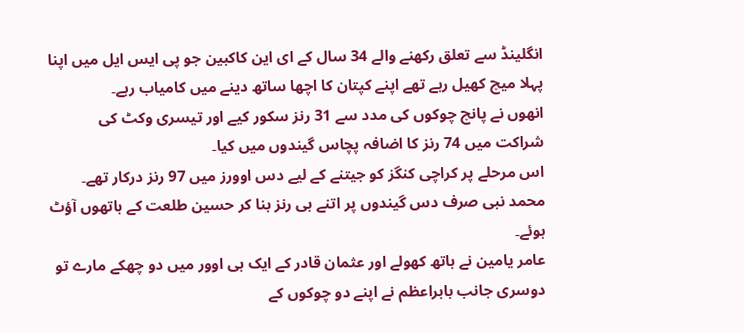انگلینڈ سے تعلق رکھنے والے 34 سال کے ای این کاکبین جو پی ایس ایل میں اپنا پہلا میچ کھیل رہے تھے اپنے کپتان کا اچھا ساتھ دینے میں کامیاب رہے۔
انھوں نے پانچ چوکوں کی مدد سے 31 رنز سکور کیے اور تیسری وکٹ کی شراکت میں 74 رنز کا اضافہ پچاس گیندوں میں کیا۔
اس مرحلے پر کراچی کنگز کو جیتنے کے لیے دس اوورز میں 97 رنز درکار تھے۔ محمد نبی صرف دس گیندوں پر اتنے ہی رنز بنا کر حسین طلعت کے ہاتھوں آؤٹ ہوئے۔
عامر یامین نے ہاتھ کھولے اور عثمان قادر کے ایک ہی اوور میں دو چھکے مارے تو دوسری جانب بابراعظم نے اپنے دو چوکوں کے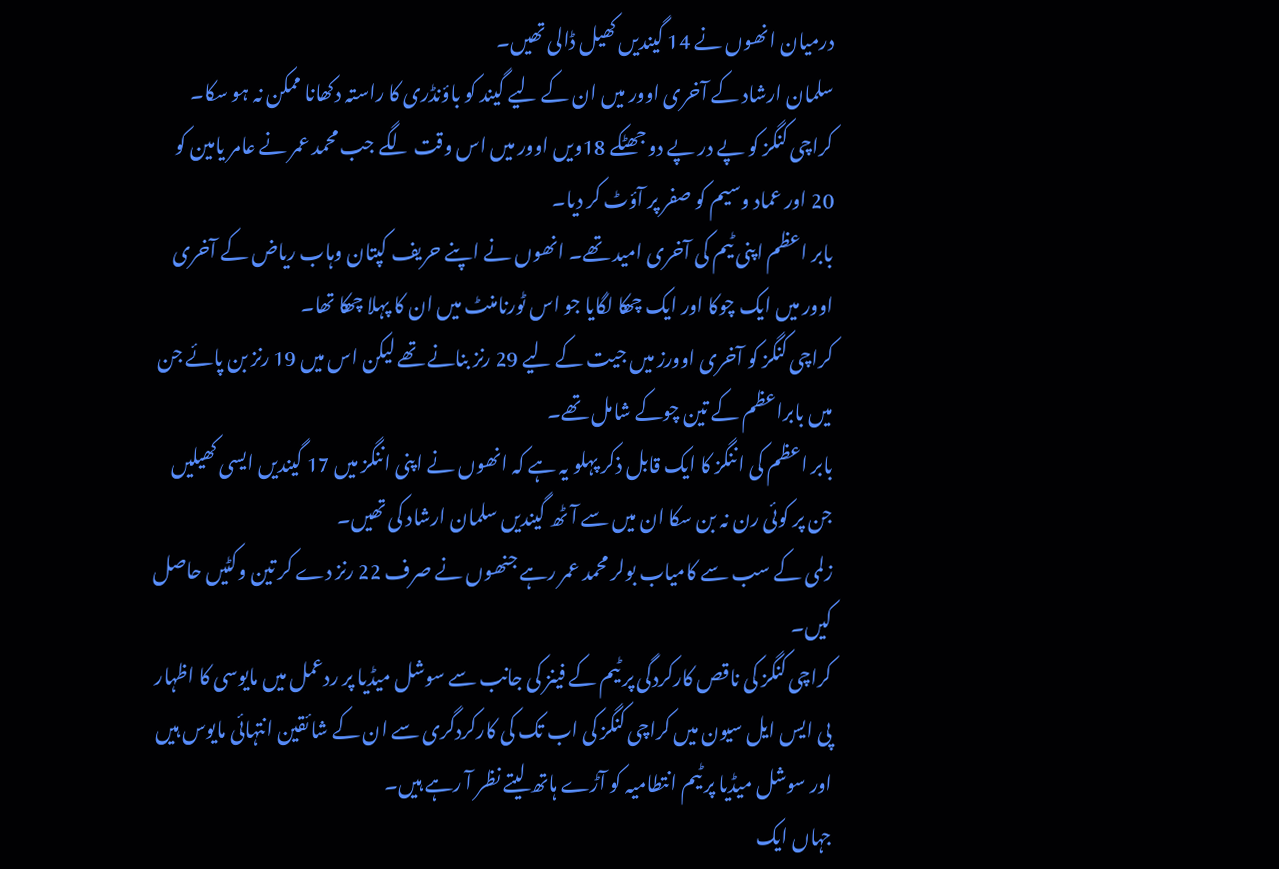درمیان انھوں نے 14 گیندیں کھیل ڈالی تھیں۔
سلمان ارشاد کے آخری اوور میں ان کے لیے گیند کو باؤنڈری کا راستہ دکھانا ممکن نہ ہو سکا۔
کراچی کنگز کو پے در پے دو جھٹکے 18ویں اوور میں اس وقت لگے جب محمد عمر نے عامر یامین کو 20 اور عماد وسیم کو صفر پر آؤٹ کر دیا۔
بابر اعظم اپنی ٹیم کی آخری امید تھے۔ انھوں نے اپنے حریف کپتان وہاب ریاض کے آخری اوور میں ایک چوکا اور ایک چھکا لگایا جو اس ٹورنامنٹ میں ان کا پہلا چھکا تھا۔
کراچی کنگز کو آخری اوورز میں جیت کے لیے 29 رنز بنانے تھے لیکن اس میں 19 رنز بن پائے جن میں بابراعظم کے تین چوکے شامل تھے۔
بابر اعظم کی اننگز کا ایک قابل ذکر پہلو یہ ہے کہ انھوں نے اپنی اننگز میں 17 گیندیں ایسی کھیلیں جن پر کوئی رن نہ بن سکا ان میں سے آٹھ گیندیں سلمان ارشاد کی تھیں۔
زلمی کے سب سے کامیاب بولر محمد عمر رہے جنھوں نے صرف 22 رنز دے کر تین وکٹیں حاصل کیں۔
کراچی کنگز کی ناقص کارکردگی پر ٹیم کے فینز کی جانب سے سوشل میڈیا پر ردعمل میں مایوسی کا اظہار
پی ایس ایل سیون میں کراچی کنگز کی اب تک کی کارکردگری سے ان کے شائقین انتہائی مایوس ہیں اور سوشل میڈیا پر ٹیم انتطامیہ کو آڑے ہاتھ لیتے نظر آ رہے ہیں۔
جہاں ایک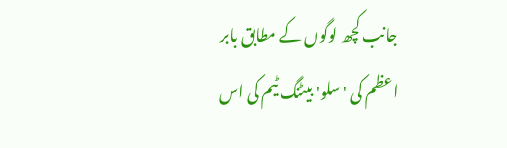جانب کچھ لوگوں کے مطابق بابر اعظم کی 'سلو' بیٹنگ ٹیم کی اس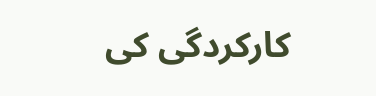کارکردگی کی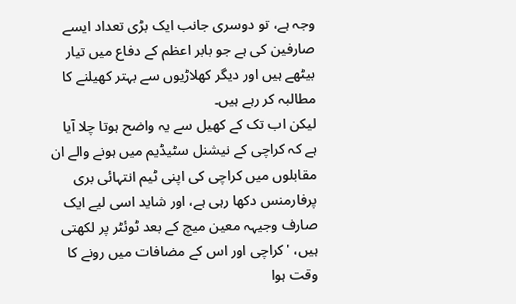وجہ ہے، تو دوسری جانب ایک بڑی تعداد ایسے صارفین کی ہے جو بابر اعظم کے دفاع میں تیار بیٹھے ہیں اور دیگر کھلاڑیوں سے بہتر کھیلنے کا مطالبہ کر رہے ہیں۔
لیکن اب تک کے کھیل سے یہ واضح ہوتا چلا آیا ہے کہ کراچی کے نیشنل سٹیڈیم میں ہونے والے ان مقابلوں میں کراچی کی اپنی ٹیم انتہائی بری پرفارمنس دکھا رہی ہے، اور شاید اسی لیے ایک صارف وجیہہ معین میچ کے بعد ٹوئٹر پر لکھتی ہیں، 'کراچی اور اس کے مضافات میں رونے کا وقت ہوا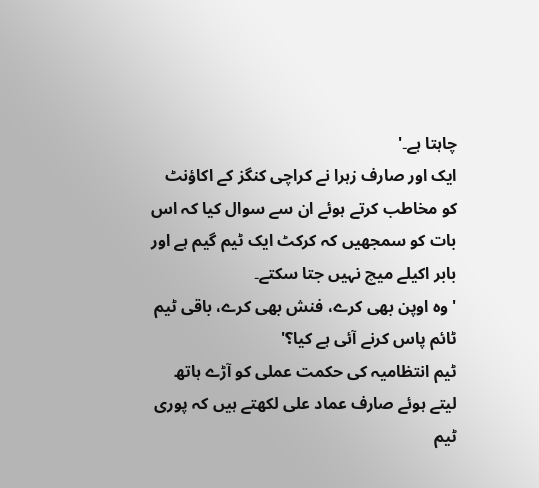چاہتا ہے۔'
ایک اور صارف زہرا نے کراچی کنگز کے اکاؤنٹ کو مخاطب کرتے ہوئے ان سے سوال کیا کہ اس بات کو سمجھیں کہ کرکٹ ایک ٹیم گیم ہے اور بابر اکیلے میچ نہیں جتا سکتے۔
'وہ اوپن بھی کرے، فنش بھی کرے، باقی ٹیم ٹائم پاس کرنے آئی ہے کیا؟'
ٹیم انتظامیہ کی حکمت عملی کو آڑے ہاتھ لیتے ہوئے صارف عماد علی لکھتے ہیں کہ پوری ٹیم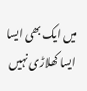میں ایک بھی ایسا ایسا کھلاڑی نہیں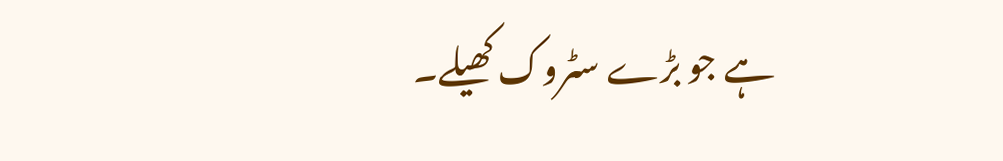ہے جو بڑے سٹروک کھیلے۔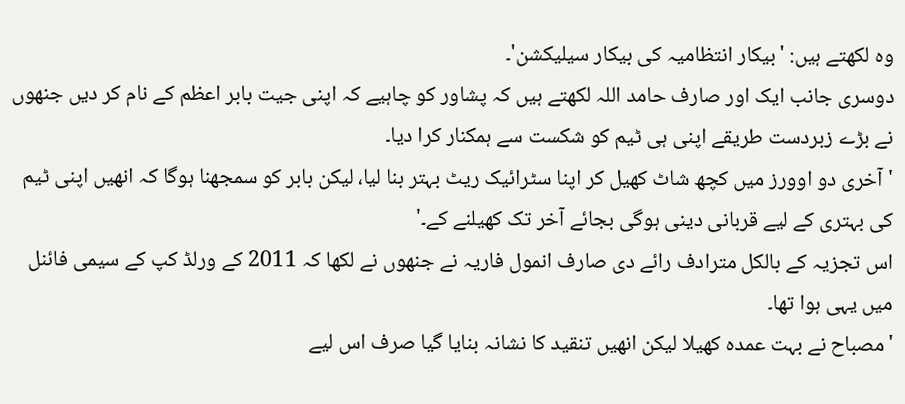وہ لکھتے ہیں: 'بیکار انتظامیہ کی بیکار سیلیکشن'۔
دوسری جانب ایک اور صارف حامد اللہ لکھتے ہیں کہ پشاور کو چاہیے کہ اپنی جیت بابر اعظم کے نام کر دیں جنھوں نے بڑے زبردست طریقے اپنی ہی ٹیم کو شکست سے ہمکنار کرا دیا۔
'آخری دو اوورز میں کچھ شاٹ کھیل کر اپنا سٹرائیک ریٹ بہتر بنا لیا، لیکن بابر کو سمجھنا ہوگا کہ انھیں اپنی ٹیم کی بہتری کے لیے قربانی دینی ہوگی بجائے آخر تک کھیلنے کے۔'
اس تجزیہ کے بالکل مترادف رائے دی صارف انمول فاریہ نے جنھوں نے لکھا کہ 2011 کے ورلڈ کپ کے سیمی فائنل میں یہی ہوا تھا۔
'مصباح نے بہت عمدہ کھیلا لیکن انھیں تنقید کا نشانہ بنایا گیا صرف اس لیے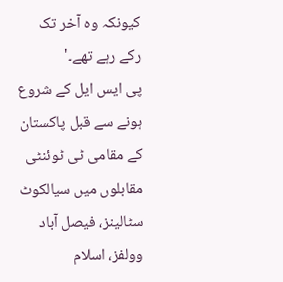کیونکہ وہ آخر تک رکے رہے تھے۔'
پی ایس ایل کے شروع ہونے سے قبل پاکستان کے مقامی ٹی ٹوئنٹی مقابلوں میں سیالکوٹ سٹالینز، فیصل آباد وولفز، اسلام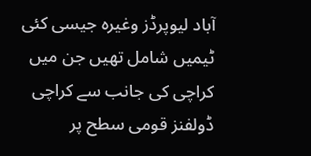آباد لیوپرڈز وغیرہ جیسی کئی ٹیمیں شامل تھیں جن میں کراچی کی جانب سے کراچی ڈولفنز قومی سطح پر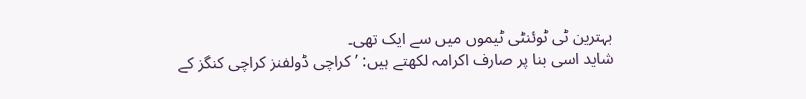بہترین ٹی ٹوئنٹی ٹیموں میں سے ایک تھی۔
شاید اسی بنا پر صارف اکرامہ لکھتے ہیں: ’کراچی ڈولفنز کراچی کنگز کے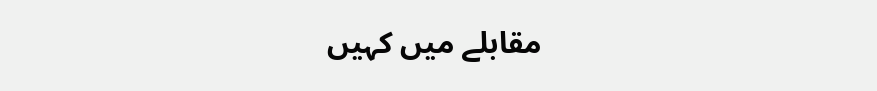مقابلے میں کہیں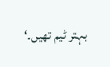بہتر ٹیم تھیں۔‘